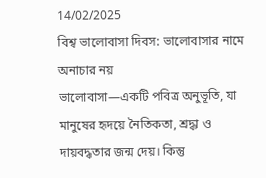14/02/2025
বিশ্ব ভালোবাসা দিবস: ভালোবাসার নামে অনাচার নয়
ভালোবাসা—একটি পবিত্র অনুভূতি, যা মানুষের হৃদয়ে নৈতিকতা, শ্রদ্ধা ও দায়বদ্ধতার জন্ম দেয়। কিন্তু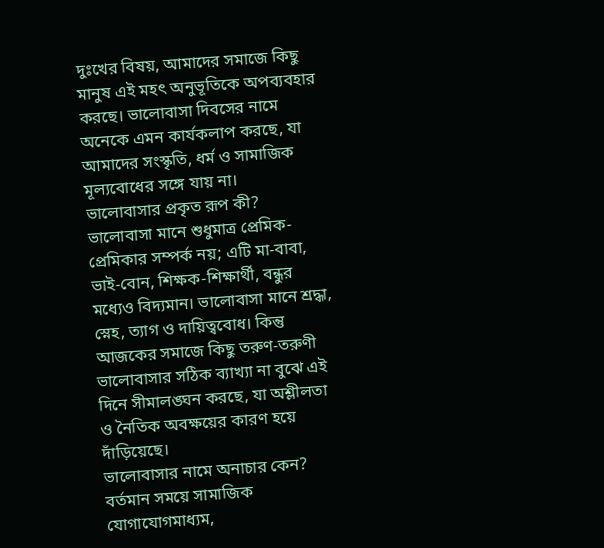দুঃখের বিষয়, আমাদের সমাজে কিছু মানুষ এই মহৎ অনুভূতিকে অপব্যবহার করছে। ভালোবাসা দিবসের নামে অনেকে এমন কার্যকলাপ করছে, যা আমাদের সংস্কৃতি, ধর্ম ও সামাজিক মূল্যবোধের সঙ্গে যায় না।
ভালোবাসার প্রকৃত রূপ কী?
ভালোবাসা মানে শুধুমাত্র প্রেমিক-প্রেমিকার সম্পর্ক নয়; এটি মা-বাবা, ভাই-বোন, শিক্ষক-শিক্ষার্থী, বন্ধুর মধ্যেও বিদ্যমান। ভালোবাসা মানে শ্রদ্ধা, স্নেহ, ত্যাগ ও দায়িত্ববোধ। কিন্তু আজকের সমাজে কিছু তরুণ-তরুণী ভালোবাসার সঠিক ব্যাখ্যা না বুঝে এই দিনে সীমালঙ্ঘন করছে, যা অশ্লীলতা ও নৈতিক অবক্ষয়ের কারণ হয়ে দাঁড়িয়েছে।
ভালোবাসার নামে অনাচার কেন?
বর্তমান সময়ে সামাজিক যোগাযোগমাধ্যম,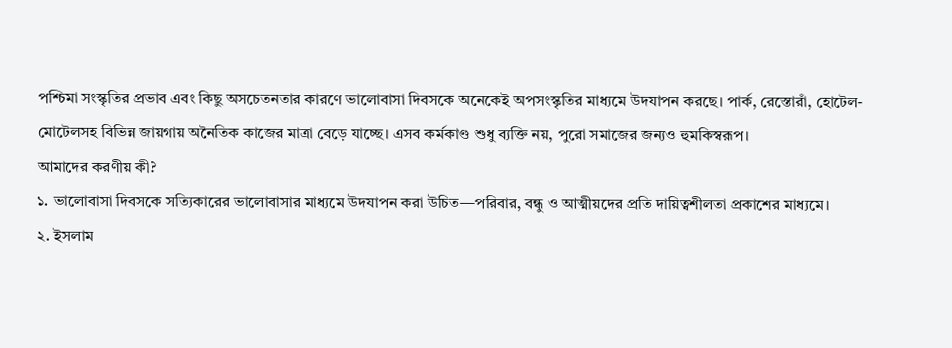পশ্চিমা সংস্কৃতির প্রভাব এবং কিছু অসচেতনতার কারণে ভালোবাসা দিবসকে অনেকেই অপসংস্কৃতির মাধ্যমে উদযাপন করছে। পার্ক, রেস্তোরাঁ, হোটেল-মোটেলসহ বিভিন্ন জায়গায় অনৈতিক কাজের মাত্রা বেড়ে যাচ্ছে। এসব কর্মকাণ্ড শুধু ব্যক্তি নয়, পুরো সমাজের জন্যও হুমকিস্বরূপ।
আমাদের করণীয় কী?
১. ভালোবাসা দিবসকে সত্যিকারের ভালোবাসার মাধ্যমে উদযাপন করা উচিত—পরিবার, বন্ধু ও আত্মীয়দের প্রতি দায়িত্বশীলতা প্রকাশের মাধ্যমে।
২. ইসলাম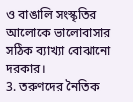ও বাঙালি সংস্কৃতির আলোকে ভালোবাসার সঠিক ব্যাখ্যা বোঝানো দরকার।
3. তরুণদের নৈতিক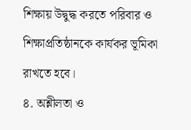শিক্ষায় উদ্বুদ্ধ করতে পরিবার ও শিক্ষাপ্রতিষ্ঠানকে কার্যকর ভূমিকা রাখতে হবে।
৪. অশ্লীলতা ও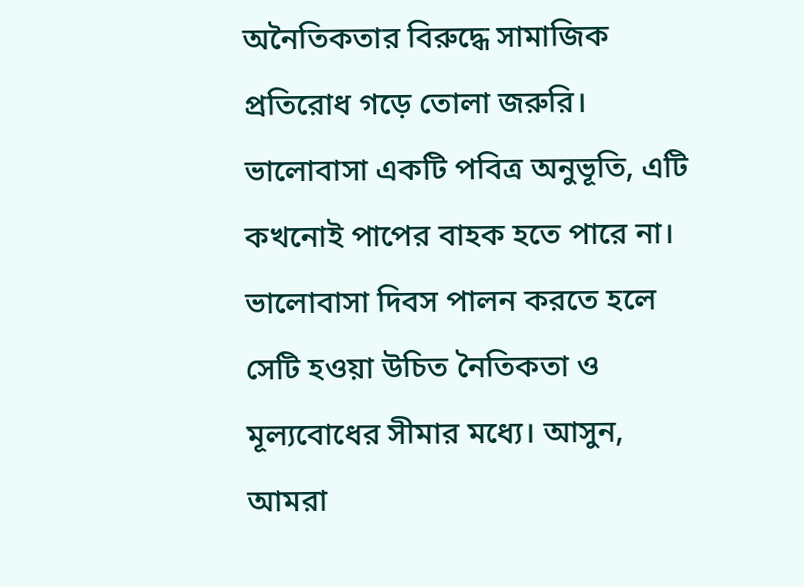অনৈতিকতার বিরুদ্ধে সামাজিক প্রতিরোধ গড়ে তোলা জরুরি।
ভালোবাসা একটি পবিত্র অনুভূতি, এটি কখনোই পাপের বাহক হতে পারে না। ভালোবাসা দিবস পালন করতে হলে সেটি হওয়া উচিত নৈতিকতা ও মূল্যবোধের সীমার মধ্যে। আসুন, আমরা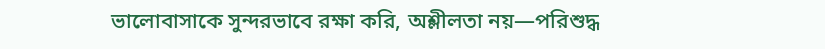ভালোবাসাকে সুন্দরভাবে রক্ষা করি, অশ্লীলতা নয়—পরিশুদ্ধ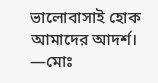ভালোবাসাই হোক আমাদের আদর্শ।
—মোঃ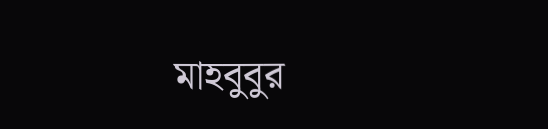মাহবুবুর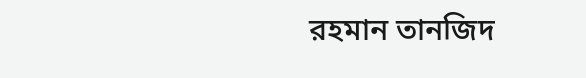রহমান তানজিদ